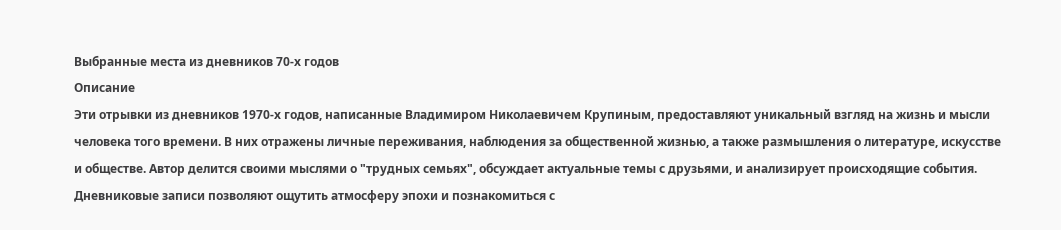Выбранные места из дневников 70-х годов
Описание
Эти отрывки из дневников 1970-х годов, написанные Владимиром Николаевичем Крупиным, предоставляют уникальный взгляд на жизнь и мысли человека того времени. В них отражены личные переживания, наблюдения за общественной жизнью, а также размышления о литературе, искусстве и обществе. Автор делится своими мыслями о "трудных семьях", обсуждает актуальные темы с друзьями, и анализирует происходящие события. Дневниковые записи позволяют ощутить атмосферу эпохи и познакомиться с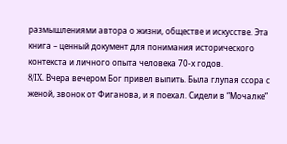размышлениями автора о жизни, обществе и искусстве. Эта книга – ценный документ для понимания исторического контекста и личного опыта человека 70-х годов.
8/IX. Вчера вечером Бог привел выпить. Была глупая ссора с женой, звонок от Фиганова, и я поехал. Сидели в “Мочалке”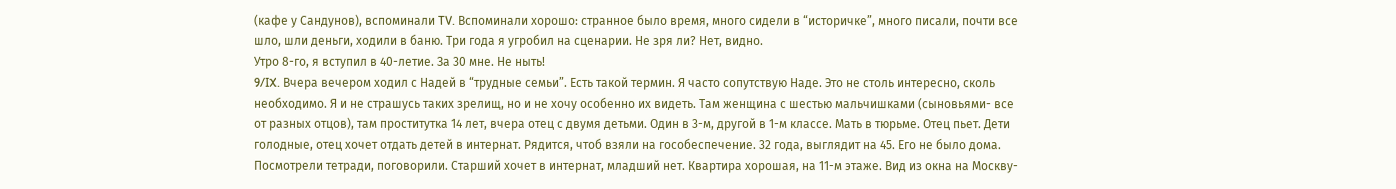(кафе у Сандунов), вспоминали TV. Вспоминали хорошо: странное было время, много сидели в “историчке”, много писали, почти все шло, шли деньги, ходили в баню. Три года я угробил на сценарии. Не зря ли? Нет, видно.
Утро 8-го, я вступил в 40-летие. За 30 мне. Не ныть!
9/IX. Вчера вечером ходил с Надей в “трудные семьи”. Есть такой термин. Я часто сопутствую Наде. Это не столь интересно, сколь необходимо. Я и не страшусь таких зрелищ, но и не хочу особенно их видеть. Там женщина с шестью мальчишками (сыновьями- все от разных отцов), там проститутка 14 лет, вчера отец с двумя детьми. Один в 3-м, другой в 1-м классе. Мать в тюрьме. Отец пьет. Дети голодные, отец хочет отдать детей в интернат. Рядится, чтоб взяли на гособеспечение. 32 года, выглядит на 45. Его не было дома. Посмотрели тетради, поговорили. Старший хочет в интернат, младший нет. Квартира хорошая, на 11-м этаже. Вид из окна на Москву-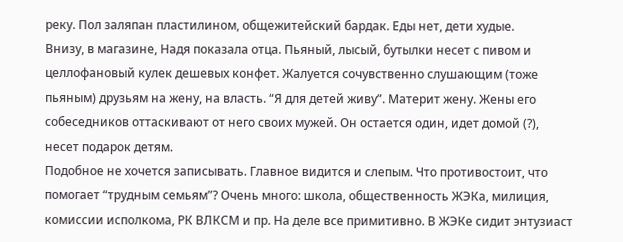реку. Пол заляпан пластилином, общежитейский бардак. Еды нет, дети худые.
Внизу, в магазине, Надя показала отца. Пьяный, лысый, бутылки несет с пивом и целлофановый кулек дешевых конфет. Жалуется сочувственно слушающим (тоже пьяным) друзьям на жену, на власть. “Я для детей живу”. Материт жену. Жены его собеседников оттаскивают от него своих мужей. Он остается один, идет домой (?), несет подарок детям.
Подобное не хочется записывать. Главное видится и слепым. Что противостоит, что помогает “трудным семьям”? Очень много: школа, общественность ЖЭКа, милиция, комиссии исполкома, РК ВЛКСМ и пр. На деле все примитивно. В ЖЭКе сидит энтузиаст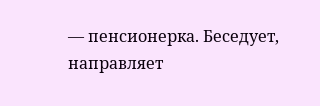— пенсионерка. Беседует, направляет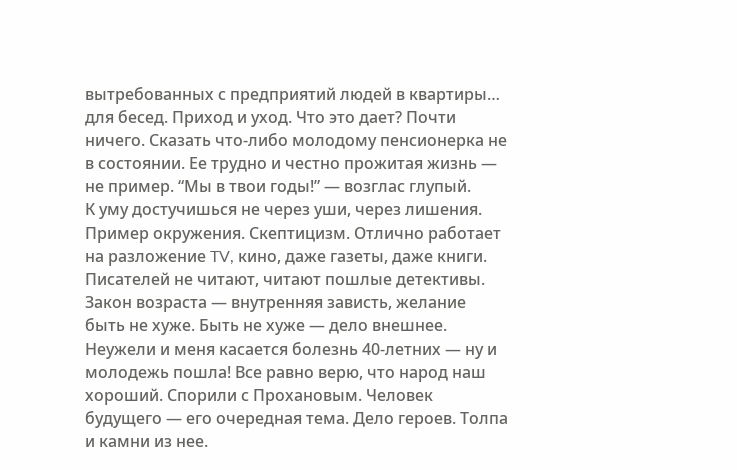вытребованных с предприятий людей в квартиры… для бесед. Приход и уход. Что это дает? Почти ничего. Сказать что-либо молодому пенсионерка не в состоянии. Ее трудно и честно прожитая жизнь — не пример. “Мы в твои годы!” — возглас глупый.
К уму достучишься не через уши, через лишения.
Пример окружения. Скептицизм. Отлично работает на разложение TV, кино, даже газеты, даже книги. Писателей не читают, читают пошлые детективы. Закон возраста — внутренняя зависть, желание быть не хуже. Быть не хуже — дело внешнее. Неужели и меня касается болезнь 40-летних — ну и молодежь пошла! Все равно верю, что народ наш хороший. Спорили с Прохановым. Человек будущего — его очередная тема. Дело героев. Толпа и камни из нее.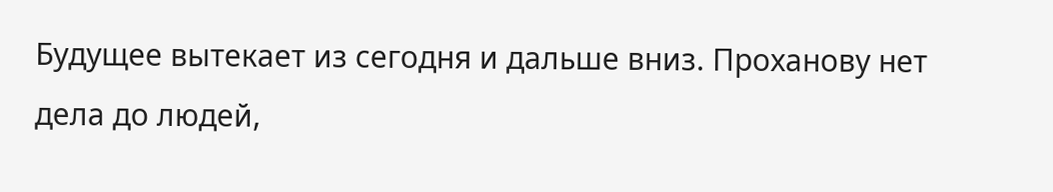Будущее вытекает из сегодня и дальше вниз. Проханову нет дела до людей,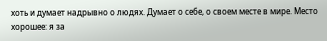хоть и думает надрывно о людях. Думает о себе, о своем месте в мире. Место хорошее: я за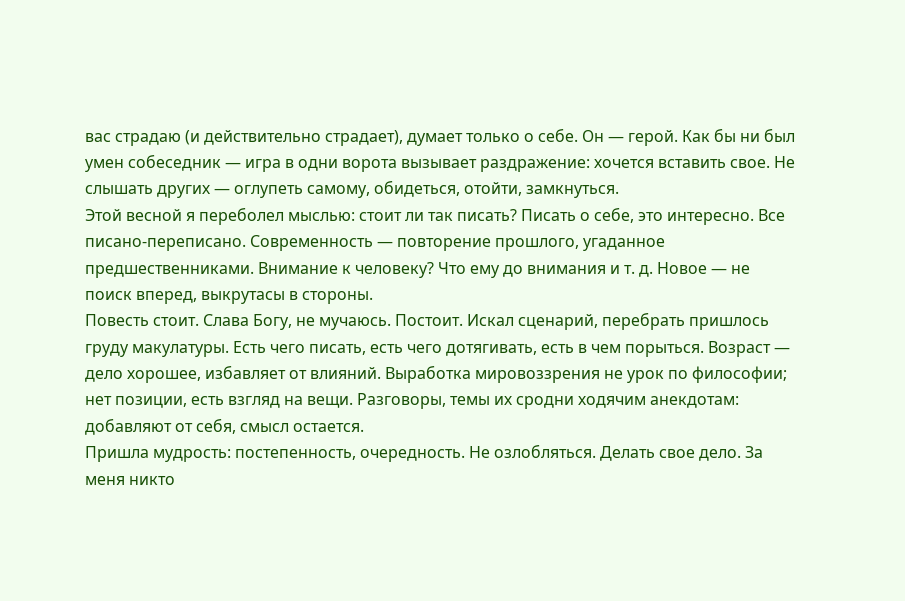вас страдаю (и действительно страдает), думает только о себе. Он — герой. Как бы ни был умен собеседник — игра в одни ворота вызывает раздражение: хочется вставить свое. Не слышать других — оглупеть самому, обидеться, отойти, замкнуться.
Этой весной я переболел мыслью: стоит ли так писать? Писать о себе, это интересно. Все писано-переписано. Современность — повторение прошлого, угаданное предшественниками. Внимание к человеку? Что ему до внимания и т. д. Новое — не поиск вперед, выкрутасы в стороны.
Повесть стоит. Слава Богу, не мучаюсь. Постоит. Искал сценарий, перебрать пришлось груду макулатуры. Есть чего писать, есть чего дотягивать, есть в чем порыться. Возраст — дело хорошее, избавляет от влияний. Выработка мировоззрения не урок по философии; нет позиции, есть взгляд на вещи. Разговоры, темы их сродни ходячим анекдотам: добавляют от себя, смысл остается.
Пришла мудрость: постепенность, очередность. Не озлобляться. Делать свое дело. За меня никто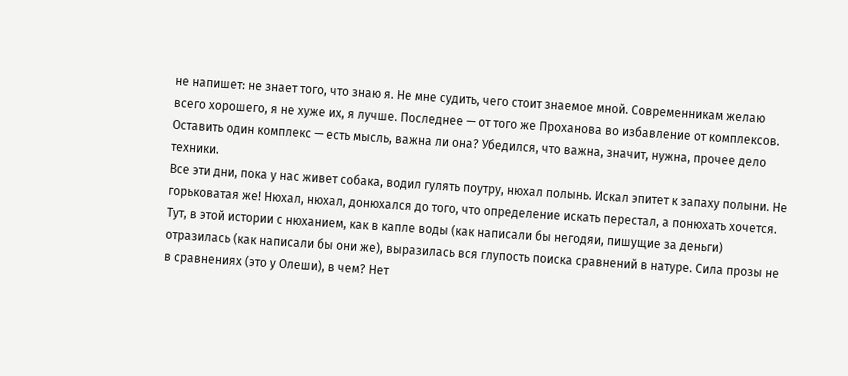не напишет: не знает того, что знаю я. Не мне судить, чего стоит знаемое мной. Современникам желаю всего хорошего, я не хуже их, я лучше. Последнее — от того же Проханова во избавление от комплексов. Оставить один комплекс — есть мысль, важна ли она? Убедился, что важна, значит, нужна, прочее дело техники.
Все эти дни, пока у нас живет собака, водил гулять поутру, нюхал полынь. Искал эпитет к запаху полыни. Не горьковатая же! Нюхал, нюхал, донюхался до того, что определение искать перестал, а понюхать хочется. Тут, в этой истории с нюханием, как в капле воды (как написали бы негодяи, пишущие за деньги) отразилась (как написали бы они же), выразилась вся глупость поиска сравнений в натуре. Сила прозы не в сравнениях (это у Олеши), в чем? Нет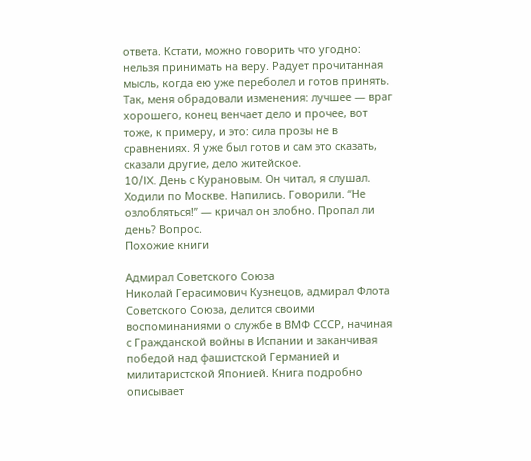ответа. Кстати, можно говорить что угодно: нельзя принимать на веру. Радует прочитанная мысль, когда ею уже переболел и готов принять. Так, меня обрадовали изменения: лучшее — враг хорошего, конец венчает дело и прочее, вот тоже, к примеру, и это: сила прозы не в сравнениях. Я уже был готов и сам это сказать, сказали другие, дело житейское.
10/IX. День с Курановым. Он читал, я слушал. Ходили по Москве. Напились. Говорили. “Не озлобляться!” — кричал он злобно. Пропал ли день? Вопрос.
Похожие книги

Адмирал Советского Союза
Николай Герасимович Кузнецов, адмирал Флота Советского Союза, делится своими воспоминаниями о службе в ВМФ СССР, начиная с Гражданской войны в Испании и заканчивая победой над фашистской Германией и милитаристской Японией. Книга подробно описывает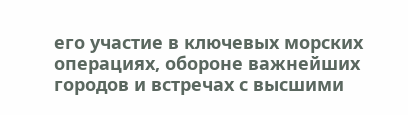его участие в ключевых морских операциях, обороне важнейших городов и встречах с высшими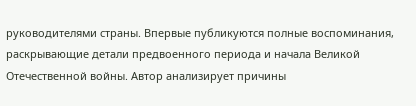руководителями страны. Впервые публикуются полные воспоминания, раскрывающие детали предвоенного периода и начала Великой Отечественной войны. Автор анализирует причины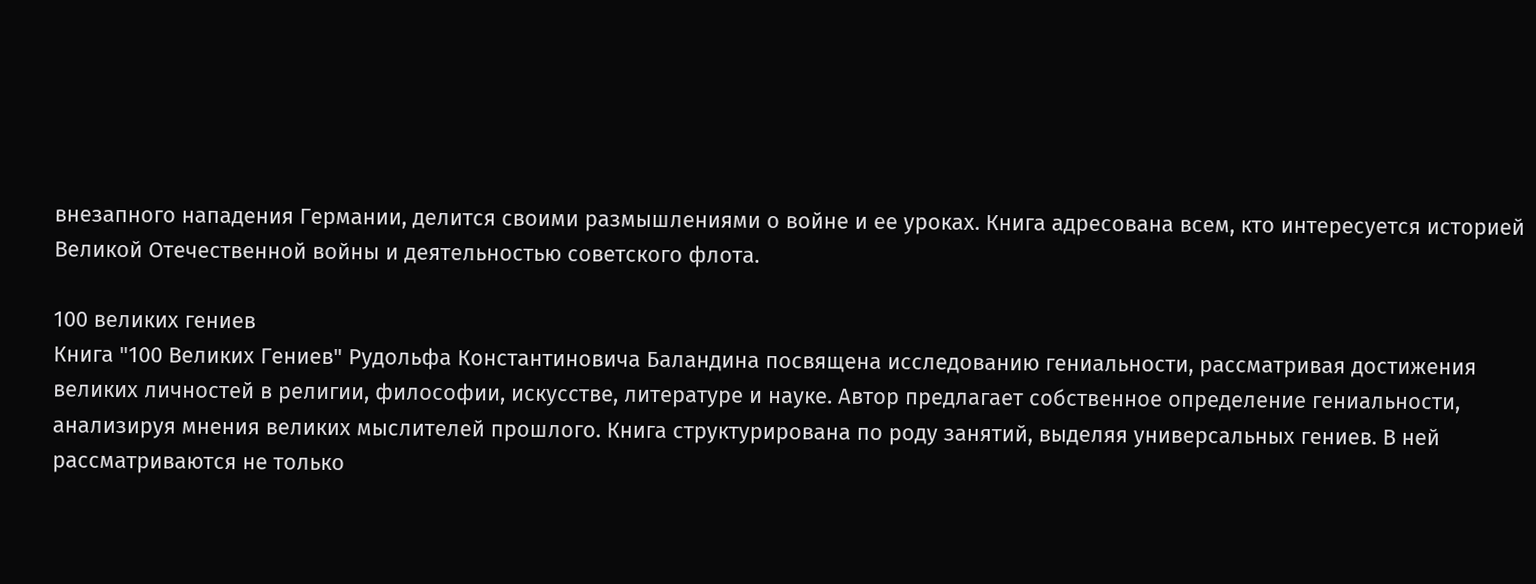внезапного нападения Германии, делится своими размышлениями о войне и ее уроках. Книга адресована всем, кто интересуется историей Великой Отечественной войны и деятельностью советского флота.

100 великих гениев
Книга "100 Великих Гениев" Рудольфа Константиновича Баландина посвящена исследованию гениальности, рассматривая достижения великих личностей в религии, философии, искусстве, литературе и науке. Автор предлагает собственное определение гениальности, анализируя мнения великих мыслителей прошлого. Книга структурирована по роду занятий, выделяя универсальных гениев. В ней рассматриваются не только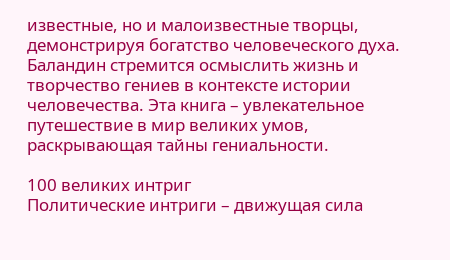известные, но и малоизвестные творцы, демонстрируя богатство человеческого духа. Баландин стремится осмыслить жизнь и творчество гениев в контексте истории человечества. Эта книга – увлекательное путешествие в мир великих умов, раскрывающая тайны гениальности.

100 великих интриг
Политические интриги – движущая сила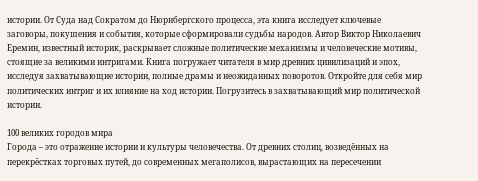истории. От Суда над Сократом до Нюрнбергского процесса, эта книга исследует ключевые заговоры, покушения и события, которые сформировали судьбы народов. Автор Виктор Николаевич Еремин, известный историк, раскрывает сложные политические механизмы и человеческие мотивы, стоящие за великими интригами. Книга погружает читателя в мир древних цивилизаций и эпох, исследуя захватывающие истории, полные драмы и неожиданных поворотов. Откройте для себя мир политических интриг и их влияние на ход истории. Погрузитесь в захватывающий мир политической истории.

100 великих городов мира
Города – это отражение истории и культуры человечества. От древних столиц, возведённых на перекрёстках торговых путей, до современных мегаполисов, вырастающих на пересечении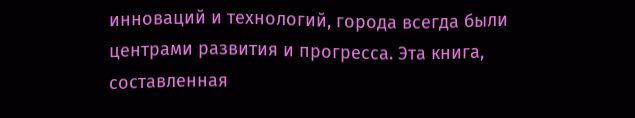инноваций и технологий, города всегда были центрами развития и прогресса. Эта книга, составленная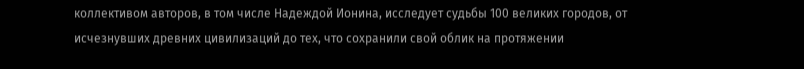коллективом авторов, в том числе Надеждой Ионина, исследует судьбы 100 великих городов, от исчезнувших древних цивилизаций до тех, что сохранили свой облик на протяжении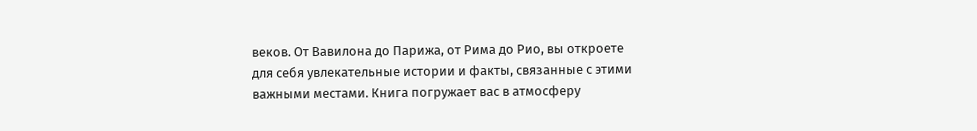веков. От Вавилона до Парижа, от Рима до Рио, вы откроете для себя увлекательные истории и факты, связанные с этими важными местами. Книга погружает вас в атмосферу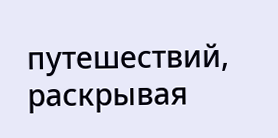путешествий, раскрывая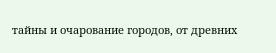тайны и очарование городов, от древних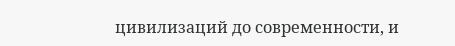цивилизаций до современности, и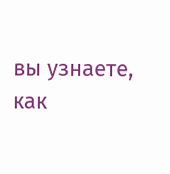вы узнаете, как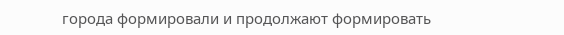города формировали и продолжают формировать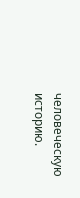человеческую историю.